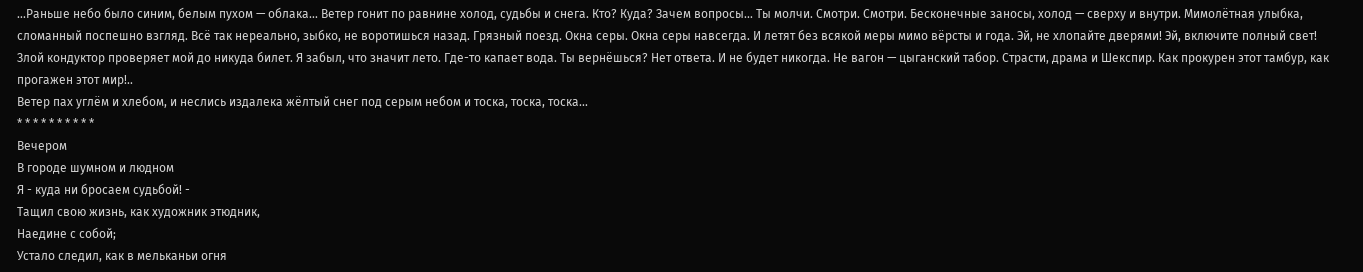...Раньше небо было синим, белым пухом — облака... Ветер гонит по равнине холод, судьбы и снега. Кто? Куда? Зачем вопросы... Ты молчи. Смотри. Смотри. Бесконечные заносы, холод — сверху и внутри. Мимолётная улыбка, сломанный поспешно взгляд. Всё так нереально, зыбко, не воротишься назад. Грязный поезд. Окна серы. Окна серы навсегда. И летят без всякой меры мимо вёрсты и года. Эй, не хлопайте дверями! Эй, включите полный свет!
Злой кондуктор проверяет мой до никуда билет. Я забыл, что значит лето. Где-то капает вода. Ты вернёшься? Нет ответа. И не будет никогда. Не вагон — цыганский табор. Страсти, драма и Шекспир. Как прокурен этот тамбур, как прогажен этот мир!..
Ветер пах углём и хлебом, и неслись издалека жёлтый снег под серым небом и тоска, тоска, тоска...
* * * * * * * * * *
Вечером
В городе шумном и людном
Я - куда ни бросаем судьбой! -
Тащил свою жизнь, как художник этюдник,
Наедине с собой;
Устало следил, как в мельканьи огня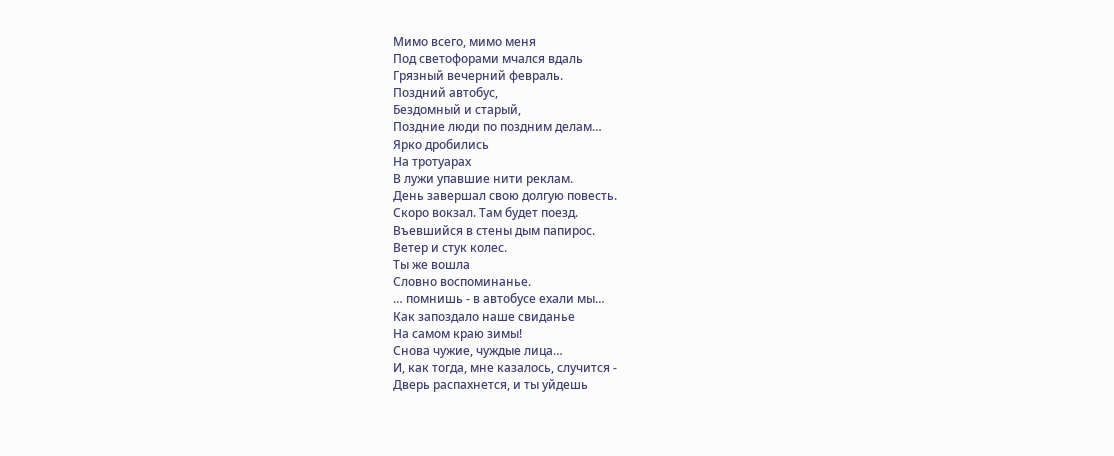Мимо всего, мимо меня
Под светофорами мчался вдаль
Грязный вечерний февраль.
Поздний автобус,
Бездомный и старый,
Поздние люди по поздним делам…
Ярко дробились
На тротуарах
В лужи упавшие нити реклам.
День завершал свою долгую повесть.
Скоро вокзал. Там будет поезд.
Въевшийся в стены дым папирос.
Ветер и стук колес.
Ты же вошла
Словно воспоминанье.
… помнишь - в автобусе ехали мы…
Как запоздало наше свиданье
На самом краю зимы!
Снова чужие, чуждые лица…
И, как тогда, мне казалось, случится -
Дверь распахнется, и ты уйдешь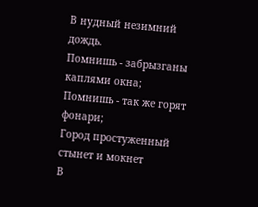В нудный незимний дождь.
Помнишь - забрызганы каплями окна;
Помнишь - так же горят фонари;
Город простуженный стынет и мокнет
В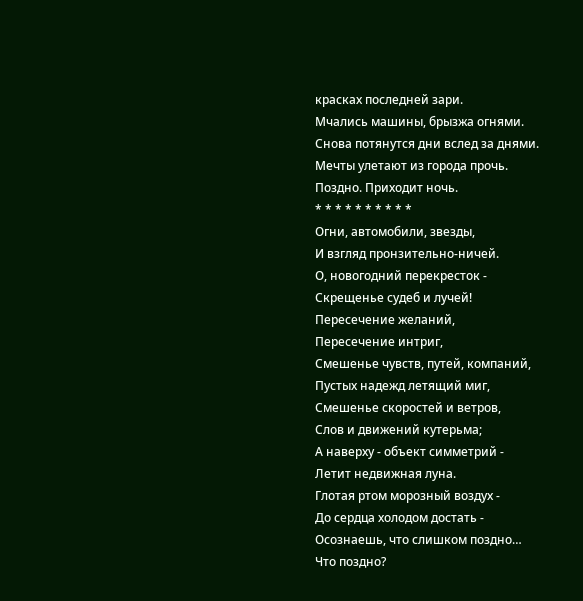красках последней зари.
Мчались машины, брызжа огнями.
Снова потянутся дни вслед за днями.
Мечты улетают из города прочь.
Поздно. Приходит ночь.
* * * * * * * * * *
Огни, автомобили, звезды,
И взгляд пронзительно-ничей.
О, новогодний перекресток -
Скрещенье судеб и лучей!
Пересечение желаний,
Пересечение интриг,
Смешенье чувств, путей, компаний,
Пустых надежд летящий миг,
Смешенье скоростей и ветров,
Слов и движений кутерьма;
А наверху - объект симметрий -
Летит недвижная луна.
Глотая ртом морозный воздух -
До сердца холодом достать -
Осознаешь, что слишком поздно…
Что поздно?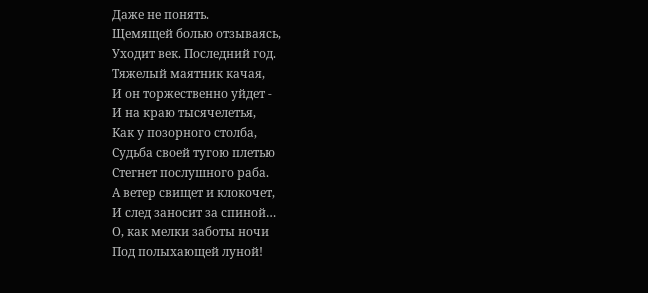Даже не понять.
Щемящей болью отзываясь,
Уходит век. Последний год.
Тяжелый маятник качая,
И он торжественно уйдет -
И на краю тысячелетья,
Как у позорного столба,
Судьба своей тугою плетью
Стегнет послушного раба.
А ветер свищет и клокочет,
И след заносит за спиной…
О, как мелки заботы ночи
Под полыхающей луной!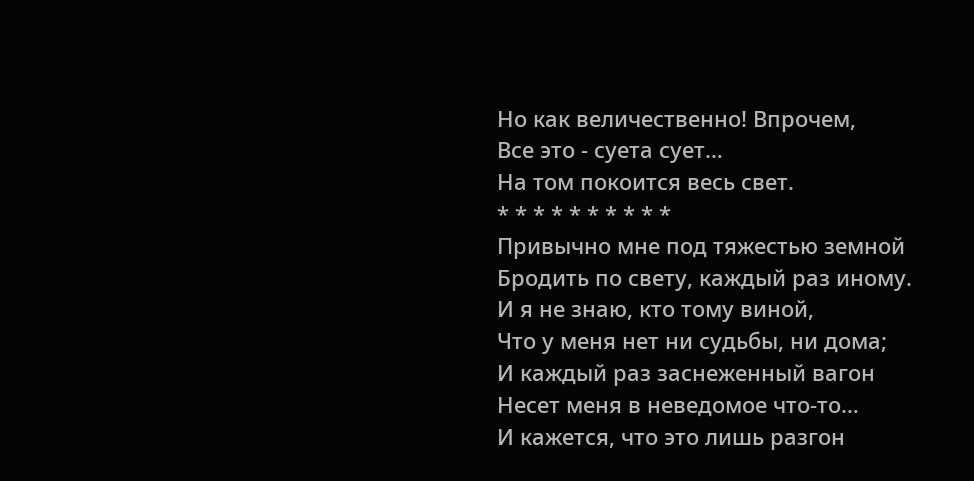Но как величественно! Впрочем,
Все это - суета сует…
На том покоится весь свет.
* * * * * * * * * *
Привычно мне под тяжестью земной
Бродить по свету, каждый раз иному.
И я не знаю, кто тому виной,
Что у меня нет ни судьбы, ни дома;
И каждый раз заснеженный вагон
Несет меня в неведомое что-то…
И кажется, что это лишь разгон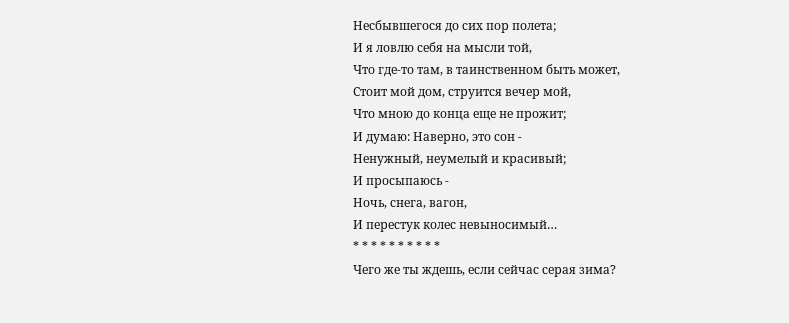Несбывшегося до сих пор полета;
И я ловлю себя на мысли той,
Что где-то там, в таинственном быть может,
Стоит мой дом, струится вечер мой,
Что мною до конца еще не прожит;
И думаю: Наверно, это сон -
Ненужный, неумелый и красивый;
И просыпаюсь -
Ночь, снега, вагон,
И перестук колес невыносимый…
* * * * * * * * * *
Чего же ты ждешь, если сейчас серая зима?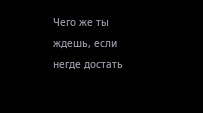Чего же ты ждешь, если негде достать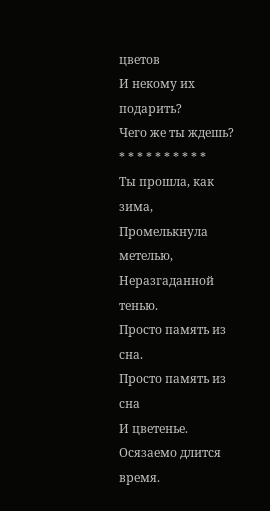цветов
И некому их подарить?
Чего же ты ждешь?
* * * * * * * * * *
Ты прошла, как зима,
Промелькнула метелью,
Неразгаданной тенью.
Просто память из сна.
Просто память из сна
И цветенье.
Осязаемо длится время.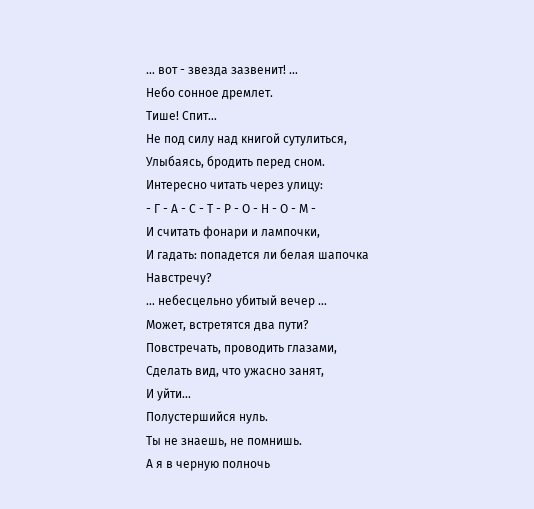… вот - звезда зазвенит! …
Небо сонное дремлет.
Тише! Спит…
Не под силу над книгой сутулиться,
Улыбаясь, бродить перед сном.
Интересно читать через улицу:
- Г - А - С - Т - Р - О - Н - О - М -
И считать фонари и лампочки,
И гадать: попадется ли белая шапочка
Навстречу?
… небесцельно убитый вечер …
Может, встретятся два пути?
Повстречать, проводить глазами,
Сделать вид, что ужасно занят,
И уйти…
Полустершийся нуль.
Ты не знаешь, не помнишь.
А я в черную полночь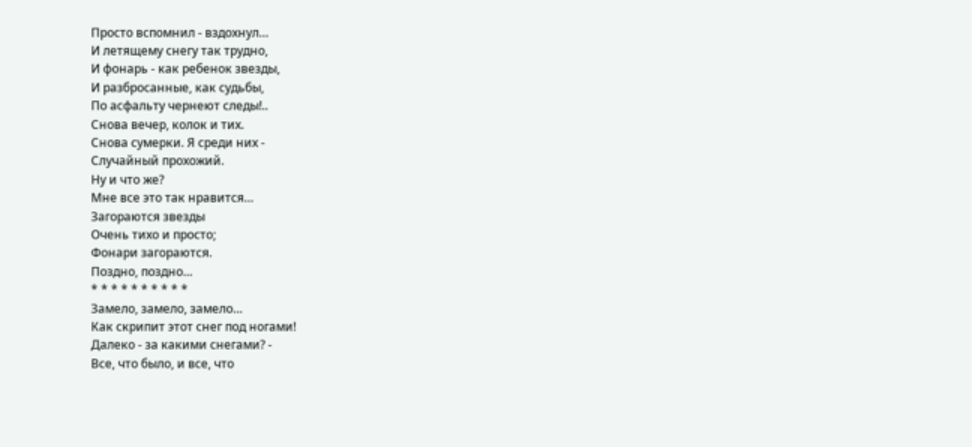Просто вспомнил - вздохнул…
И летящему снегу так трудно,
И фонарь - как ребенок звезды,
И разбросанные, как судьбы,
По асфальту чернеют следы!..
Снова вечер, колок и тих.
Снова сумерки. Я среди них -
Случайный прохожий.
Ну и что же?
Мне все это так нравится…
Загораются звезды
Очень тихо и просто;
Фонари загораются.
Поздно, поздно…
* * * * * * * * * *
Замело, замело, замело…
Как скрипит этот снег под ногами!
Далеко - за какими снегами? -
Все, что было, и все, что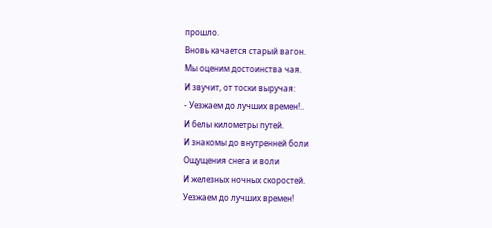прошло.
Вновь качается старый вагон.
Мы оценим достоинства чая.
И звучит, от тоски выручая:
- Уезжаем до лучших времен!..
И белы километры путей.
И знакомы до внутренней боли
Ощущения снега и воли
И железных ночных скоростей.
Уезжаем до лучших времен!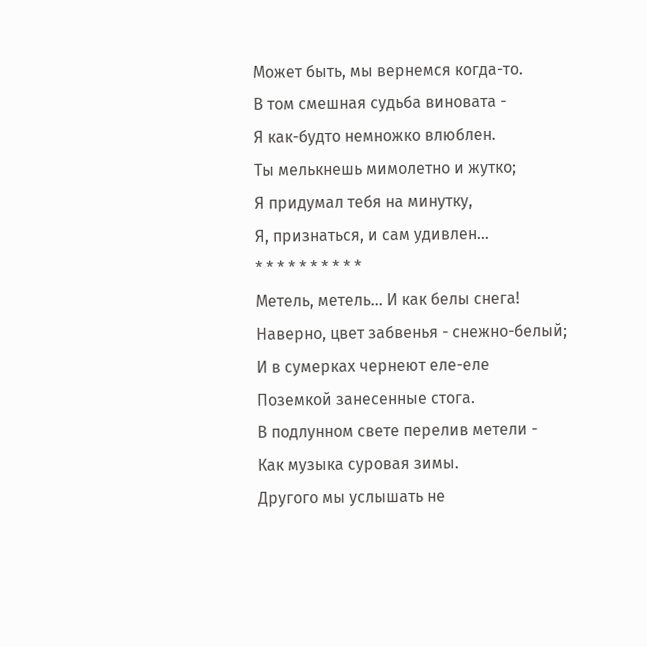Может быть, мы вернемся когда-то.
В том смешная судьба виновата -
Я как-будто немножко влюблен.
Ты мелькнешь мимолетно и жутко;
Я придумал тебя на минутку,
Я, признаться, и сам удивлен…
* * * * * * * * * *
Метель, метель... И как белы снега!
Наверно, цвет забвенья - снежно-белый;
И в сумерках чернеют еле-еле
Поземкой занесенные стога.
В подлунном свете перелив метели -
Как музыка суровая зимы.
Другого мы услышать не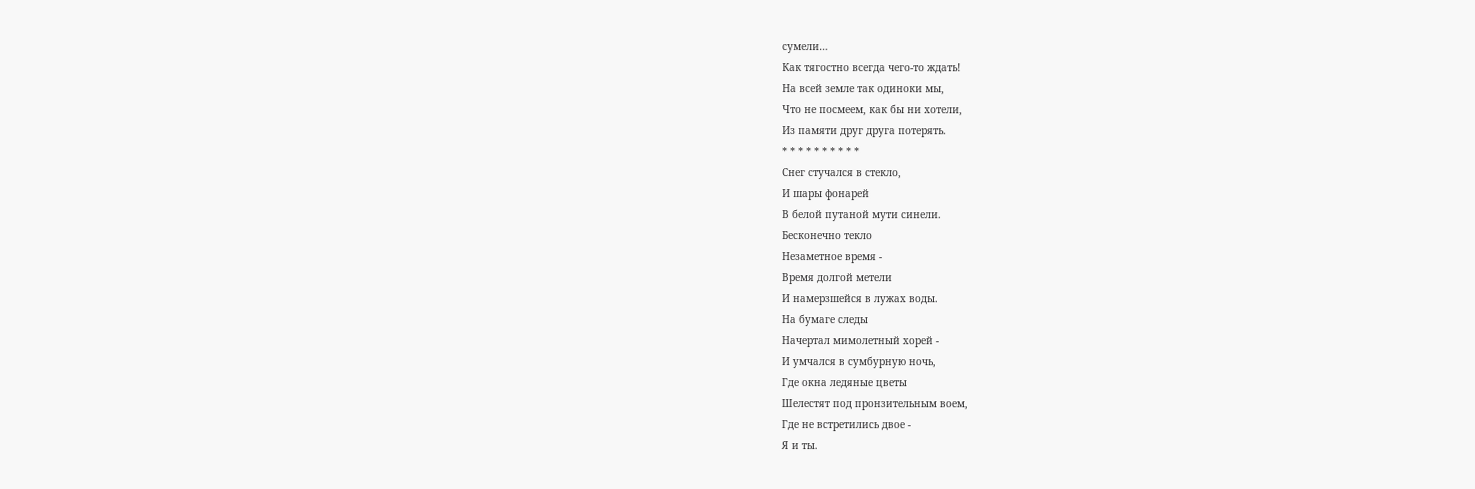сумели…
Как тягостно всегда чего-то ждать!
На всей земле так одиноки мы,
Что не посмеем, как бы ни хотели,
Из памяти друг друга потерять.
* * * * * * * * * *
Снег стучался в стекло,
И шары фонарей
В белой путаной мути синели.
Бесконечно текло
Незаметное время -
Время долгой метели
И намерзшейся в лужах воды.
На бумаге следы
Начертал мимолетный хорей -
И умчался в сумбурную ночь,
Где окна ледяные цветы
Шелестят под пронзительным воем,
Где не встретились двое -
Я и ты.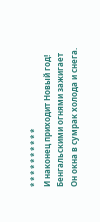* * * * * * * * * *
И наконец приходит Новый год!
Бенгальскими огнями зажигает
Он окна в сумрак холода и снега.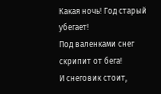Какая ночь! Год старый убегает!
Под валенками снег скрипит от бега!
И снеговик стоит,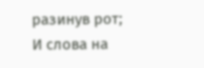разинув рот;
И слова на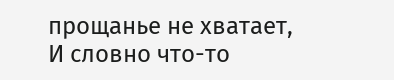прощанье не хватает,
И словно что-то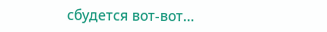сбудется вот-вот…